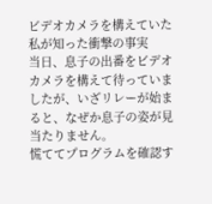ビデオカメラを構えていた私が知った衝撃の事実
当日、息子の出番をビデオカメラを構えて待っていましたが、いざリレーが始まると、なぜか息子の姿が見当たりません。
慌ててプログラムを確認す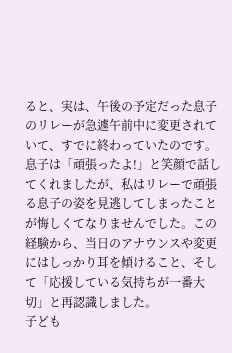ると、実は、午後の予定だった息子のリレーが急遽午前中に変更されていて、すでに終わっていたのです。
息子は「頑張ったよ!」と笑顔で話してくれましたが、私はリレーで頑張る息子の姿を見逃してしまったことが悔しくてなりませんでした。この経験から、当日のアナウンスや変更にはしっかり耳を傾けること、そして「応援している気持ちが一番大切」と再認識しました。
子ども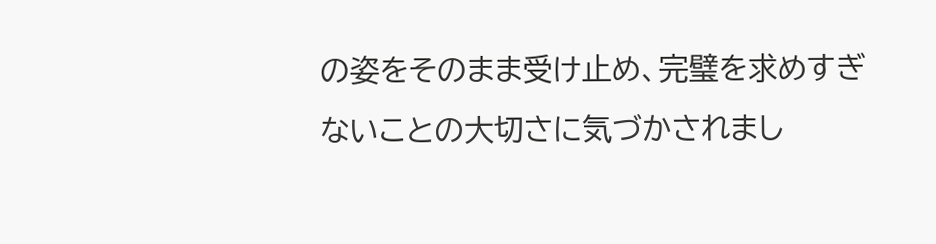の姿をそのまま受け止め、完璧を求めすぎないことの大切さに気づかされまし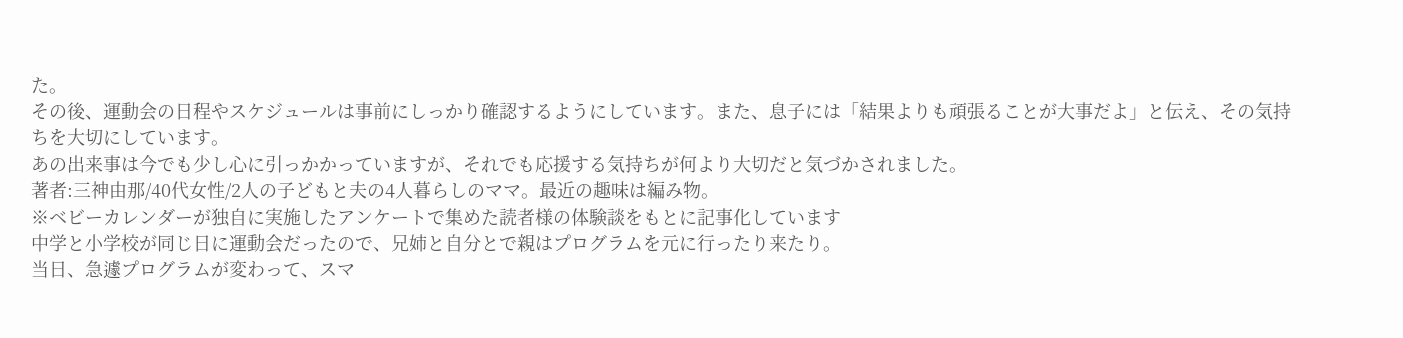た。
その後、運動会の日程やスケジュールは事前にしっかり確認するようにしています。また、息子には「結果よりも頑張ることが大事だよ」と伝え、その気持ちを大切にしています。
あの出来事は今でも少し心に引っかかっていますが、それでも応援する気持ちが何より大切だと気づかされました。
著者:三神由那/40代女性/2人の子どもと夫の4人暮らしのママ。最近の趣味は編み物。
※ベビーカレンダーが独自に実施したアンケートで集めた読者様の体験談をもとに記事化しています
中学と小学校が同じ日に運動会だったので、兄姉と自分とで親はプログラムを元に行ったり来たり。
当日、急遽プログラムが変わって、スマ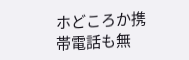ホどころか携帯電話も無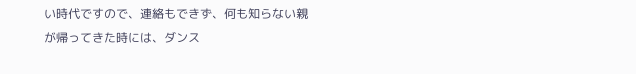い時代ですので、連絡もできず、何も知らない親が帰ってきた時には、ダンス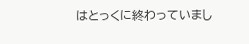はとっくに終わっていまし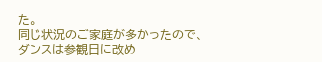た。
同じ状況のご家庭が多かったので、ダンスは参観日に改め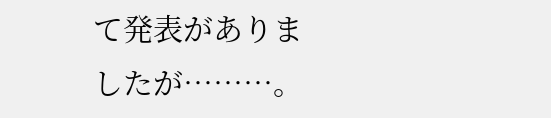て発表がありましたが………。